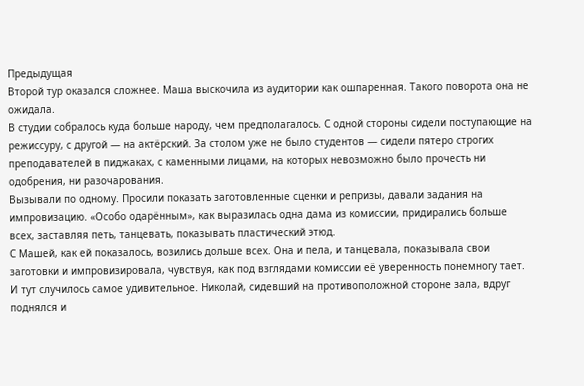Предыдущая
Второй тур оказался сложнее. Маша выскочила из аудитории как ошпаренная. Такого поворота она не ожидала.
В студии собралось куда больше народу, чем предполагалось. С одной стороны сидели поступающие на режиссуру, с другой — на актёрский. За столом уже не было студентов — сидели пятеро строгих преподавателей в пиджаках, с каменными лицами, на которых невозможно было прочесть ни одобрения, ни разочарования.
Вызывали по одному. Просили показать заготовленные сценки и репризы, давали задания на импровизацию. «Особо одарённым», как выразилась одна дама из комиссии, придирались больше всех, заставляя петь, танцевать, показывать пластический этюд.
С Машей, как ей показалось, возились дольше всех. Она и пела, и танцевала, показывала свои заготовки и импровизировала, чувствуя, как под взглядами комиссии её уверенность понемногу тает.
И тут случилось самое удивительное. Николай, сидевший на противоположной стороне зала, вдруг поднялся и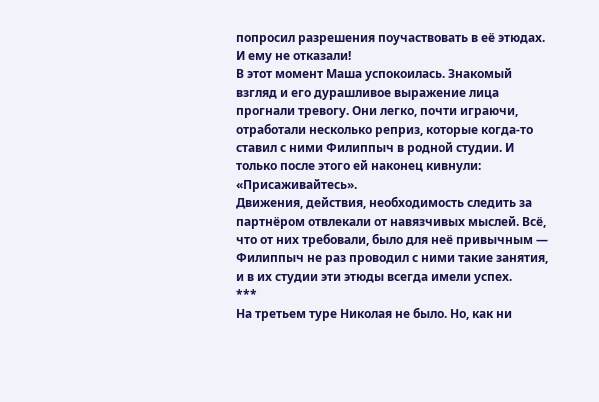попросил разрешения поучаствовать в её этюдах.
И ему не отказали!
В этот момент Маша успокоилась. Знакомый взгляд и его дурашливое выражение лица прогнали тревогу. Они легко, почти играючи, отработали несколько реприз, которые когда-то ставил с ними Филиппыч в родной студии. И только после этого ей наконец кивнули: «Присаживайтесь».
Движения, действия, необходимость следить за партнёром отвлекали от навязчивых мыслей. Всё, что от них требовали, было для неё привычным — Филиппыч не раз проводил с ними такие занятия, и в их студии эти этюды всегда имели успех.
***
На третьем туре Николая не было. Но, как ни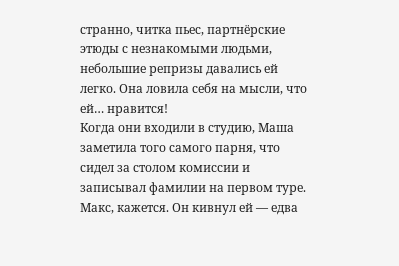странно, читка пьес, партнёрские этюды с незнакомыми людьми, небольшие репризы давались ей легко. Она ловила себя на мысли, что ей… нравится!
Когда они входили в студию, Маша заметила того самого парня, что сидел за столом комиссии и записывал фамилии на первом туре. Макс, кажется. Он кивнул ей — едва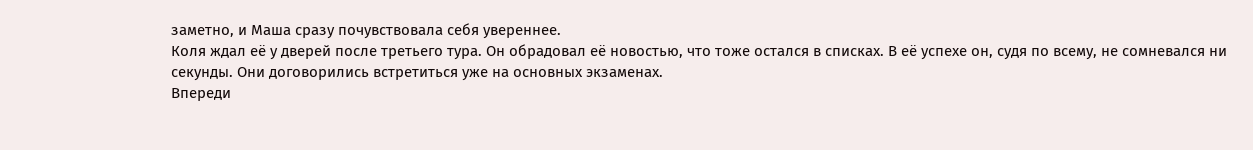заметно, и Маша сразу почувствовала себя увереннее.
Коля ждал её у дверей после третьего тура. Он обрадовал её новостью, что тоже остался в списках. В её успехе он, судя по всему, не сомневался ни секунды. Они договорились встретиться уже на основных экзаменах.
Впереди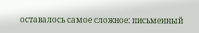оставалось самое сложное: письменный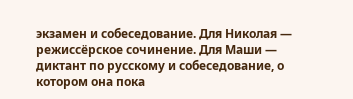экзамен и собеседование. Для Николая — режиссёрское сочинение. Для Маши — диктант по русскому и собеседование, о котором она пока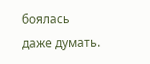боялась даже думать.